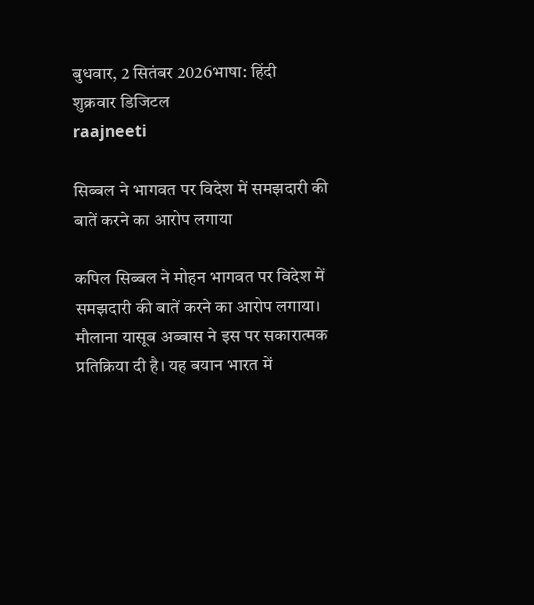बुधवार, 2 सितंबर 2026भाषा: हिंदी
शुक्रवार डिजिटल
raajneeti

सिब्बल ने भागवत पर विदेश में समझदारी की बातें करने का आरोप लगाया

कपिल सिब्बल ने मोहन भागवत पर विदेश में समझदारी की बातें करने का आरोप लगाया। मौलाना यासूब अब्बास ने इस पर सकारात्मक प्रतिक्रिया दी है। यह बयान भारत में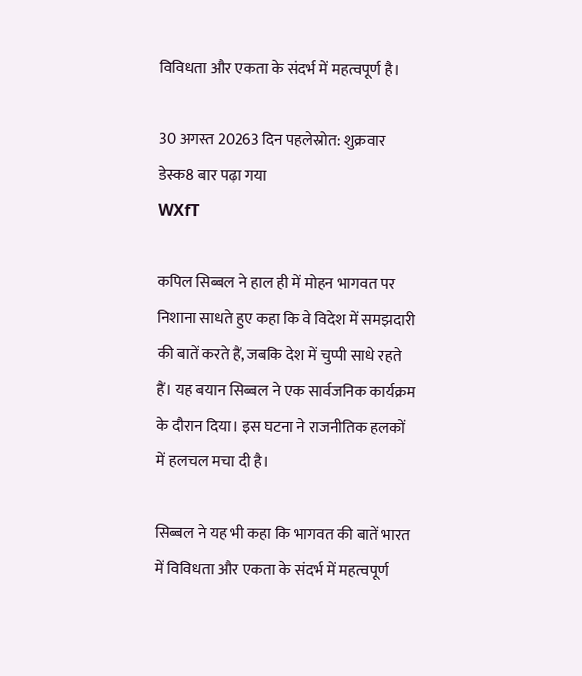विविधता और एकता के संदर्भ में महत्वपूर्ण है।

30 अगस्त 20263 दिन पहलेस्रोत: शुक्रवार डेस्क8 बार पढ़ा गया
WXfT

कपिल सिब्बल ने हाल ही में मोहन भागवत पर निशाना साधते हुए कहा कि वे विदेश में समझदारी की बातें करते हैं, जबकि देश में चुप्पी साधे रहते हैं। यह बयान सिब्बल ने एक सार्वजनिक कार्यक्रम के दौरान दिया। इस घटना ने राजनीतिक हलकों में हलचल मचा दी है।

सिब्बल ने यह भी कहा कि भागवत की बातें भारत में विविधता और एकता के संदर्भ में महत्वपूर्ण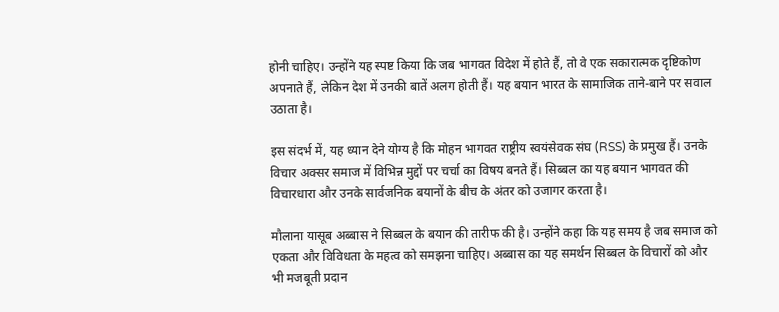होनी चाहिए। उन्होंने यह स्पष्ट किया कि जब भागवत विदेश में होते हैं, तो वे एक सकारात्मक दृष्टिकोण अपनाते हैं, लेकिन देश में उनकी बातें अलग होती हैं। यह बयान भारत के सामाजिक ताने-बाने पर सवाल उठाता है।

इस संदर्भ में, यह ध्यान देने योग्य है कि मोहन भागवत राष्ट्रीय स्वयंसेवक संघ (RSS) के प्रमुख हैं। उनके विचार अक्सर समाज में विभिन्न मुद्दों पर चर्चा का विषय बनते हैं। सिब्बल का यह बयान भागवत की विचारधारा और उनके सार्वजनिक बयानों के बीच के अंतर को उजागर करता है।

मौलाना यासूब अब्बास ने सिब्बल के बयान की तारीफ की है। उन्होंने कहा कि यह समय है जब समाज को एकता और विविधता के महत्व को समझना चाहिए। अब्बास का यह समर्थन सिब्बल के विचारों को और भी मजबूती प्रदान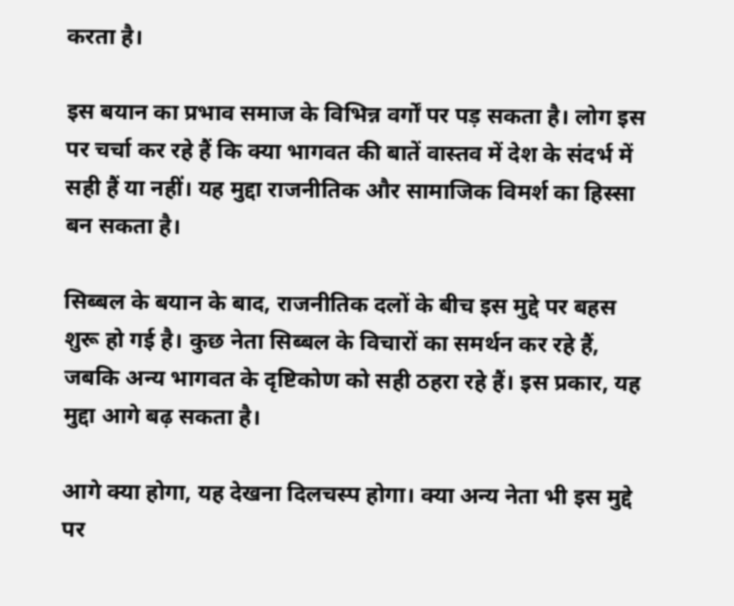करता है।

इस बयान का प्रभाव समाज के विभिन्न वर्गों पर पड़ सकता है। लोग इस पर चर्चा कर रहे हैं कि क्या भागवत की बातें वास्तव में देश के संदर्भ में सही हैं या नहीं। यह मुद्दा राजनीतिक और सामाजिक विमर्श का हिस्सा बन सकता है।

सिब्बल के बयान के बाद, राजनीतिक दलों के बीच इस मुद्दे पर बहस शुरू हो गई है। कुछ नेता सिब्बल के विचारों का समर्थन कर रहे हैं, जबकि अन्य भागवत के दृष्टिकोण को सही ठहरा रहे हैं। इस प्रकार, यह मुद्दा आगे बढ़ सकता है।

आगे क्या होगा, यह देखना दिलचस्प होगा। क्या अन्य नेता भी इस मुद्दे पर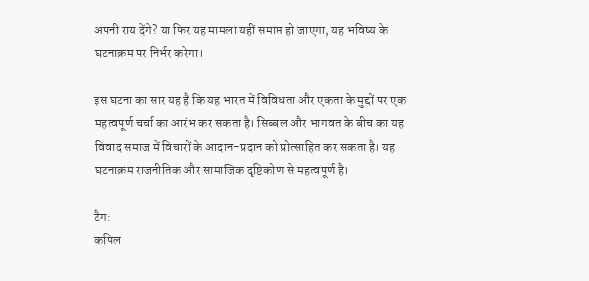अपनी राय देंगे? या फिर यह मामला यहीं समाप्त हो जाएगा, यह भविष्य के घटनाक्रम पर निर्भर करेगा।

इस घटना का सार यह है कि यह भारत में विविधता और एकता के मुद्दों पर एक महत्वपूर्ण चर्चा का आरंभ कर सकता है। सिब्बल और भागवत के बीच का यह विवाद समाज में विचारों के आदान-प्रदान को प्रोत्साहित कर सकता है। यह घटनाक्रम राजनीतिक और सामाजिक दृष्टिकोण से महत्वपूर्ण है।

टैग:
कपिल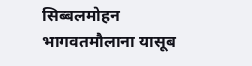सिब्बलमोहन भागवतमौलाना यासूब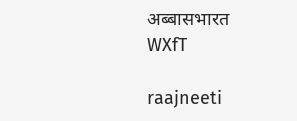अब्बासभारत
WXfT

raajneeti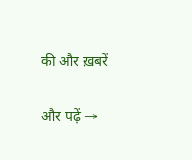की और ख़बरें

और पढ़ें →